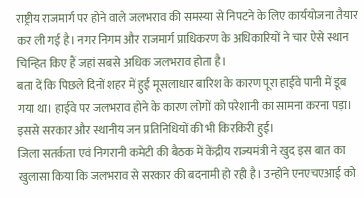राष्ट्रीय राजमार्ग पर होने वाले जलभराव की समस्या से निपटने के लिए कार्ययोजना तैयार कर ली गई है। नगर निगम और राजमार्ग प्राधिकरण के अधिकारियों ने चार ऐसे स्थान चिन्हित किए हैं जहां सबसे अधिक जलभराव होता है।
बता दें कि पिछले दिनों शहर में हुई मूसलाधार बारिश के कारण पूरा हाईवे पानी में डूब गया था। हाईवे पर जलभराव होने के कारण लोगों को परेशानी का सामना करना पड़ा। इससे सरकार और स्थानीय जन प्रतिनिधियों की भी किरकिरी हुई।
जिला सतर्कता एवं निगरानी कमेटी की बैठक में केंद्रीय राज्यमंत्री ने खुद इस बात का खुलासा किया कि जलभराव से सरकार की बदनामी हो रही है। उन्होंने एनएचएआई को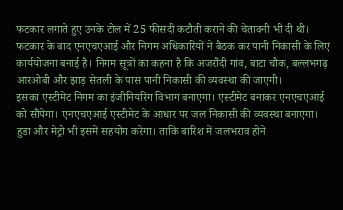फटकार लगाते हुए उनके टोल में 25 फीसदी कटौती कराने की चेतावनी भी दी थी।
फटकार के बाद एनएचएआई और निगम अधिकारियों ने बैठक कर पानी निकासी के लिए कार्ययोजना बनाई है। निगम सूत्रों का कहना है कि अजरौंदी गांव, बाटा चौक, बल्लभगढ़ आरओबी और झाड़ सेतली के पास पानी निकासी की व्यवस्था की जाएगी।
इसका एस्टीमेट निगम का इंजीनियरिंग विभाग बनाएगा। एस्टीमेट बनाकर एनएचएआई को सौंपेगा। एनएचएआई एस्टीमेट के आधार पर जल निकासी की व्यवस्था बनाएगा। हुडा और मेट्रो भी इसमें सहयोग करेगा। ताकि बारिश में जलभराव होने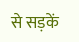से सड़कें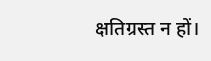क्षतिग्रस्त न हों।